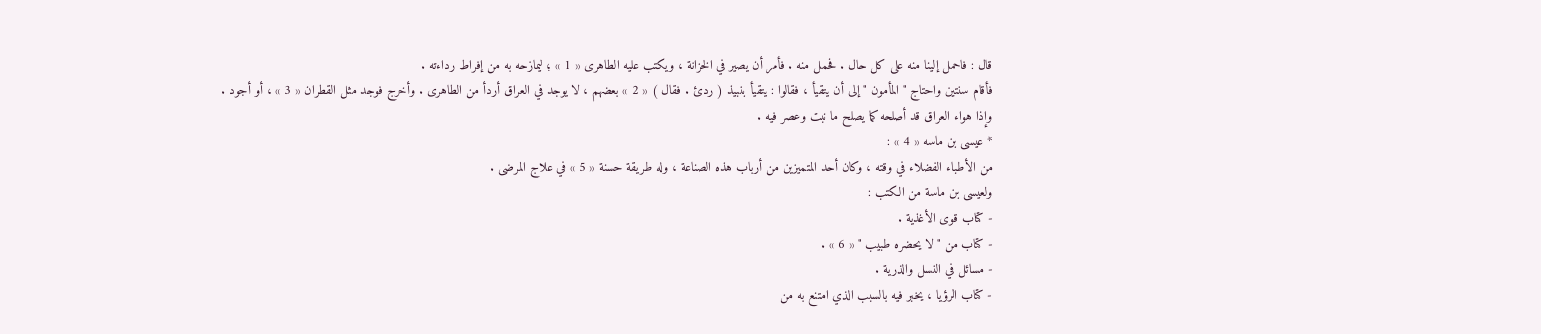قال : فاحمل إلينا منه على كل حال . فحمل منه . فأمر أن يصير في الخزانة ، ويكتب عليه الطاهرى « 1 » ؛ ليمازحه به من إفراط رداءته .
فأقام سنتين واحتاج " المأمون " إلى أن يتقيأ ، فقالوا : يتقيأ بنبيذ ( ردئ . فقال ) « 2 » بعضهم ، لا يوجد في العراق أردأ من الطاهرى . وأخرج فوجد مثل القطران « 3 » ، أو أجود . وإذا هواء العراق قد أصلحه كما يصلح ما نبت وعصر فيه .
* عيسى بن ماسه « 4 » :
من الأطباء الفضلاء في وقته ، وكان أحد المتميزين من أرباب هذه الصناعة ، وله طريقة حسنة « 5 » في علاج المرضى .
ولعيسى بن ماسة من الكتب :
- كتاب قوى الأغذية .
- كتاب من " لا يحضره طبيب " « 6 » .
- مسائل في النسل والذرية .
- كتاب الرؤيا ، يخبر فيه بالسبب الذي امتنع به من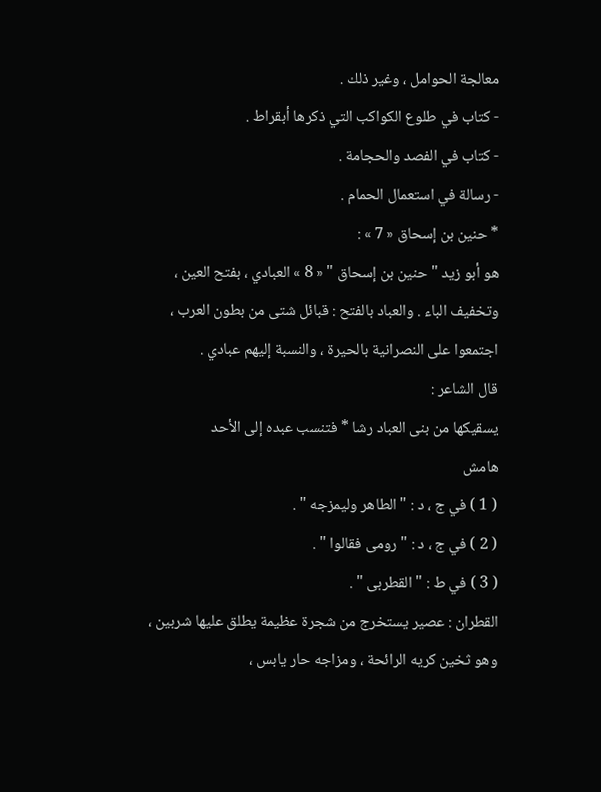معالجة الحوامل ، وغير ذلك .
- كتاب في طلوع الكواكب التي ذكرها أبقراط .
- كتاب في الفصد والحجامة .
- رسالة في استعمال الحمام .
* حنين بن إسحاق « 7 » :
هو أبو زيد " حنين بن إسحاق " « 8 » العبادي ، بفتح العين ، وتخفيف الباء . والعباد بالفتح : قبائل شتى من بطون العرب ، اجتمعوا على النصرانية بالحيرة ، والنسبة إليهم عبادي .
قال الشاعر :
يسقيكها من بنى العباد رشا * فتنسب عبده إلى الأحد
هامش
( 1 ) في ج ، د : " الطاهر وليمزجه " .
( 2 ) في ج ، د : " رومى فقالوا " .
( 3 ) في ط : " القطربى " .
القطران : عصير يستخرج من شجرة عظيمة يطلق عليها شربين ، وهو ثخين كريه الرائحة ، ومزاجه حار يابس ،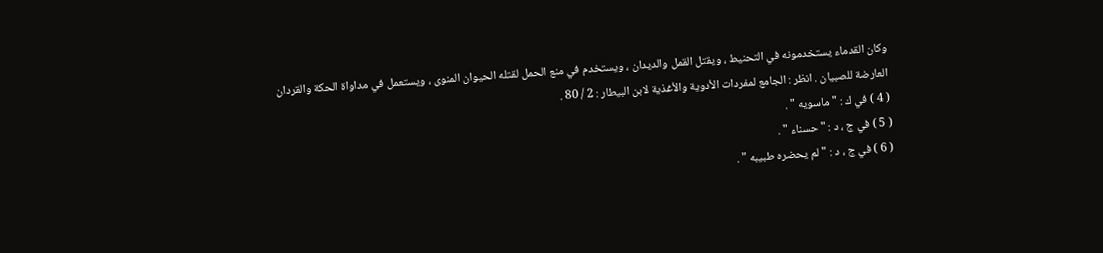وكان القدماء يستخدمونه في التحنيط ، ويقتل القمل والديدان ، ويستخدم في منع الحمل لقتله الحيوان المنوى ، ويستعمل في مداواة الحكة والقردان العارضة للصبيان . انظر : الجامع لمفردات الأدوية والأغذية لابن البيطار : 2 / 80 .
( 4 ) في ك : " ماسويه " .
( 5 ) في ج ، د : " حسناء " .
( 6 ) في ج ، د : " لم يحضره طبيبه " .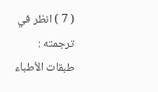( 7 ) انظر في ترجمته : طبقات الأطباء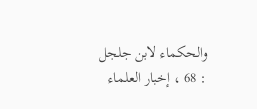والحكماء لابن جلجل : 68 ، إخبار العلماء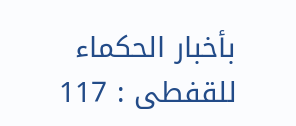بأخبار الحكماء للقفطى : 117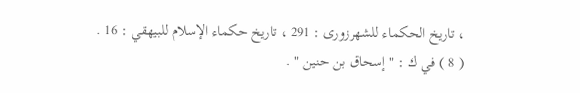، تاريخ الحكماء للشهرزورى : 291 ، تاريخ حكماء الإسلام للبيهقي : 16 .
( 8 ) في ك : " إسحاق بن حنين " .